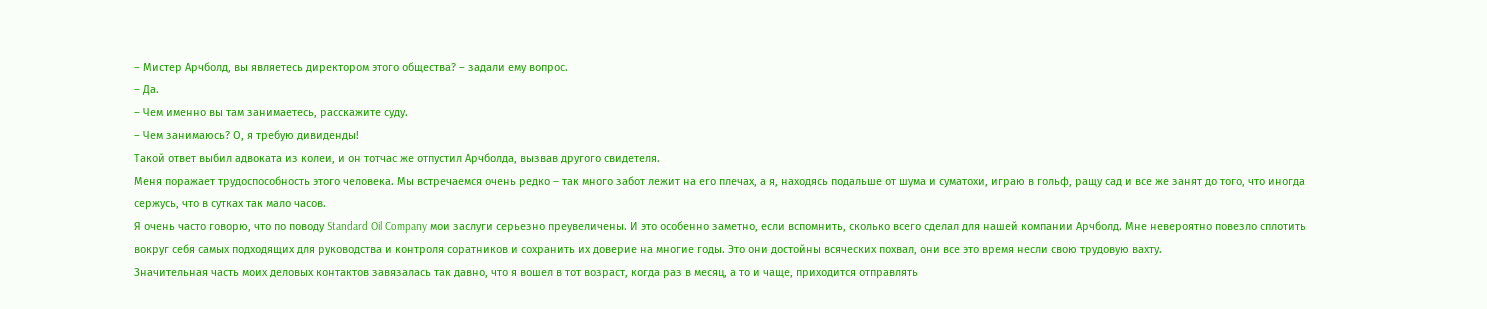– Мистер Арчболд, вы являетесь директором этого общества? – задали ему вопрос.
– Да.
– Чем именно вы там занимаетесь, расскажите суду.
– Чем занимаюсь? О, я требую дивиденды!
Такой ответ выбил адвоката из колеи, и он тотчас же отпустил Арчболда, вызвав другого свидетеля.
Меня поражает трудоспособность этого человека. Мы встречаемся очень редко – так много забот лежит на его плечах, а я, находясь подальше от шума и суматохи, играю в гольф, ращу сад и все же занят до того, что иногда сержусь, что в сутках так мало часов.
Я очень часто говорю, что по поводу Standard Oil Company мои заслуги серьезно преувеличены. И это особенно заметно, если вспомнить, сколько всего сделал для нашей компании Арчболд. Мне невероятно повезло сплотить вокруг себя самых подходящих для руководства и контроля соратников и сохранить их доверие на многие годы. Это они достойны всяческих похвал, они все это время несли свою трудовую вахту.
Значительная часть моих деловых контактов завязалась так давно, что я вошел в тот возраст, когда раз в месяц, а то и чаще, приходится отправлять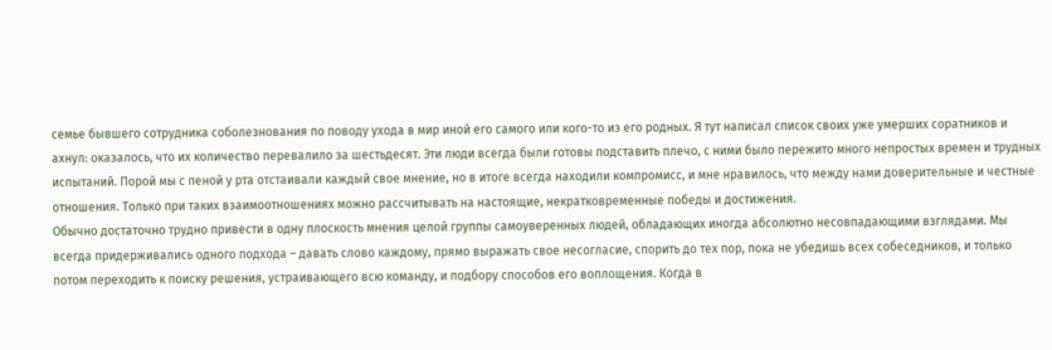семье бывшего сотрудника соболезнования по поводу ухода в мир иной его самого или кого-то из его родных. Я тут написал список своих уже умерших соратников и ахнул: оказалось, что их количество перевалило за шестьдесят. Эти люди всегда были готовы подставить плечо, с ними было пережито много непростых времен и трудных испытаний. Порой мы с пеной у рта отстаивали каждый свое мнение, но в итоге всегда находили компромисс, и мне нравилось, что между нами доверительные и честные отношения. Только при таких взаимоотношениях можно рассчитывать на настоящие, некратковременные победы и достижения.
Обычно достаточно трудно привести в одну плоскость мнения целой группы самоуверенных людей, обладающих иногда абсолютно несовпадающими взглядами. Мы всегда придерживались одного подхода – давать слово каждому, прямо выражать свое несогласие, спорить до тех пор, пока не убедишь всех собеседников, и только потом переходить к поиску решения, устраивающего всю команду, и подбору способов его воплощения. Когда в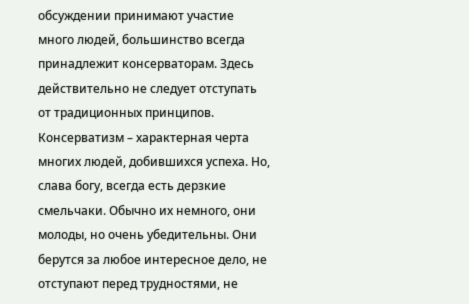обсуждении принимают участие много людей, большинство всегда принадлежит консерваторам. Здесь действительно не следует отступать от традиционных принципов. Консерватизм – характерная черта многих людей, добившихся успеха. Но, слава богу, всегда есть дерзкие смельчаки. Обычно их немного, они молоды, но очень убедительны. Они берутся за любое интересное дело, не отступают перед трудностями, не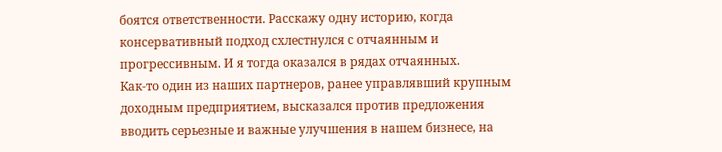боятся ответственности. Расскажу одну историю, когда консервативный подход схлестнулся с отчаянным и прогрессивным. И я тогда оказался в рядах отчаянных.
Как-то один из наших партнеров, ранее управлявший крупным доходным предприятием, высказался против предложения вводить серьезные и важные улучшения в нашем бизнесе, на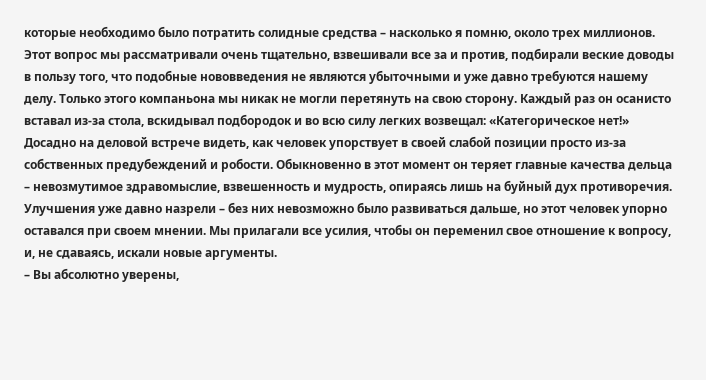которые необходимо было потратить солидные средства – насколько я помню, около трех миллионов. Этот вопрос мы рассматривали очень тщательно, взвешивали все за и против, подбирали веские доводы в пользу того, что подобные нововведения не являются убыточными и уже давно требуются нашему делу. Только этого компаньона мы никак не могли перетянуть на свою сторону. Каждый раз он осанисто вставал из-за стола, вскидывал подбородок и во всю силу легких возвещал: «Категорическое нет!»
Досадно на деловой встрече видеть, как человек упорствует в своей слабой позиции просто из-за собственных предубеждений и робости. Обыкновенно в этот момент он теряет главные качества дельца – невозмутимое здравомыслие, взвешенность и мудрость, опираясь лишь на буйный дух противоречия. Улучшения уже давно назрели – без них невозможно было развиваться дальше, но этот человек упорно оставался при своем мнении. Мы прилагали все усилия, чтобы он переменил свое отношение к вопросу, и, не сдаваясь, искали новые аргументы.
– Вы абсолютно уверены,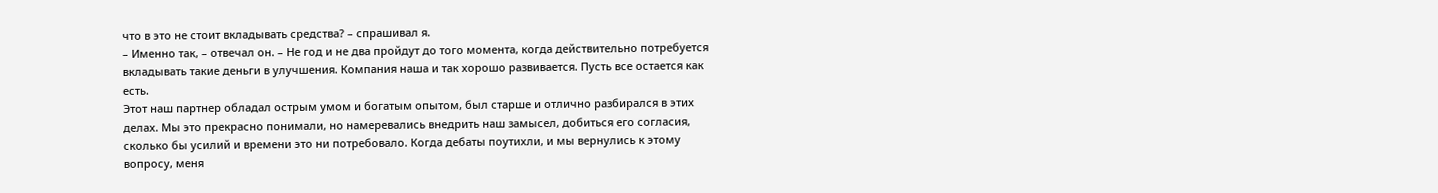что в это не стоит вкладывать средства? – спрашивал я.
– Именно так, – отвечал он. – Не год и не два пройдут до того момента, когда действительно потребуется вкладывать такие деньги в улучшения. Компания наша и так хорошо развивается. Пусть все остается как есть.
Этот наш партнер обладал острым умом и богатым опытом, был старше и отлично разбирался в этих делах. Мы это прекрасно понимали, но намеревались внедрить наш замысел, добиться его согласия, сколько бы усилий и времени это ни потребовало. Когда дебаты поутихли, и мы вернулись к этому вопросу, меня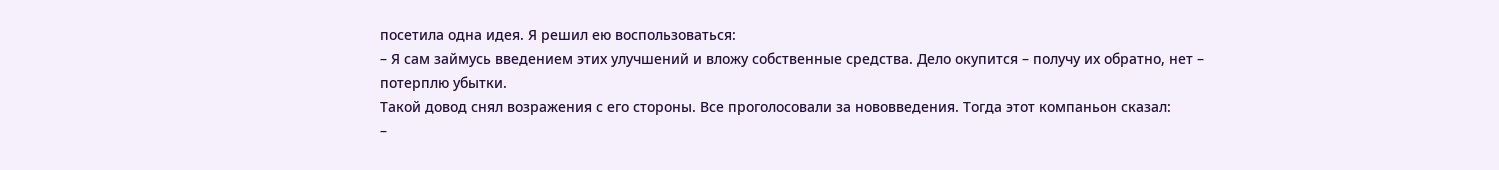посетила одна идея. Я решил ею воспользоваться:
– Я сам займусь введением этих улучшений и вложу собственные средства. Дело окупится – получу их обратно, нет – потерплю убытки.
Такой довод снял возражения с его стороны. Все проголосовали за нововведения. Тогда этот компаньон сказал:
–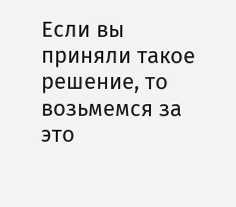Если вы приняли такое решение, то возьмемся за это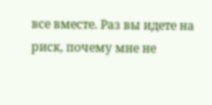все вместе. Раз вы идете на риск, почему мне не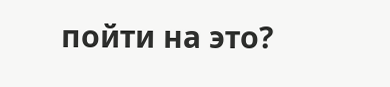пойти на это?